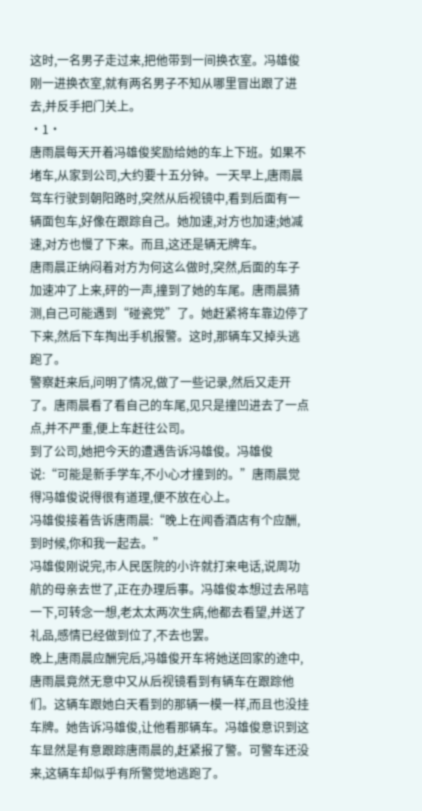这时,一名男子走过来,把他带到一间换衣室。冯雄俊刚一进换衣室,就有两名男子不知从哪里冒出跟了进去,并反手把门关上。
·1·
唐雨晨每天开着冯雄俊奖励给她的车上下班。如果不堵车,从家到公司,大约要十五分钟。一天早上,唐雨晨驾车行驶到朝阳路时,突然从后视镜中,看到后面有一辆面包车,好像在跟踪自己。她加速,对方也加速;她减速,对方也慢了下来。而且,这还是辆无牌车。
唐雨晨正纳闷着对方为何这么做时,突然,后面的车子加速冲了上来,砰的一声,撞到了她的车尾。唐雨晨猜测,自己可能遇到“碰瓷党”了。她赶紧将车靠边停了下来,然后下车掏出手机报警。这时,那辆车又掉头逃跑了。
警察赶来后,问明了情况,做了一些记录,然后又走开了。唐雨晨看了看自己的车尾,见只是撞凹进去了一点点,并不严重,便上车赶往公司。
到了公司,她把今天的遭遇告诉冯雄俊。冯雄俊说:“可能是新手学车,不小心才撞到的。”唐雨晨觉得冯雄俊说得很有道理,便不放在心上。
冯雄俊接着告诉唐雨晨:“晚上在闻香酒店有个应酬,到时候,你和我一起去。”
冯雄俊刚说完,市人民医院的小许就打来电话,说周功航的母亲去世了,正在办理后事。冯雄俊本想过去吊唁一下,可转念一想,老太太两次生病,他都去看望,并送了礼品,感情已经做到位了,不去也罢。
晚上,唐雨晨应酬完后,冯雄俊开车将她送回家的途中,唐雨晨竟然无意中又从后视镜看到有辆车在跟踪他们。这辆车跟她白天看到的那辆一模一样,而且也没挂车牌。她告诉冯雄俊,让他看那辆车。冯雄俊意识到这车显然是有意跟踪唐雨晨的,赶紧报了警。可警车还没来,这辆车却似乎有所警觉地逃跑了。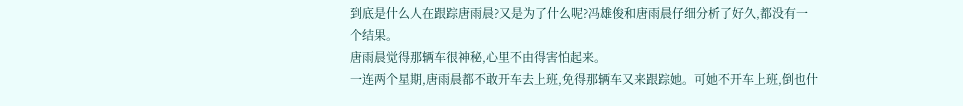到底是什么人在跟踪唐雨晨?又是为了什么呢?冯雄俊和唐雨晨仔细分析了好久,都没有一个结果。
唐雨晨觉得那辆车很神秘,心里不由得害怕起来。
一连两个星期,唐雨晨都不敢开车去上班,免得那辆车又来跟踪她。可她不开车上班,倒也什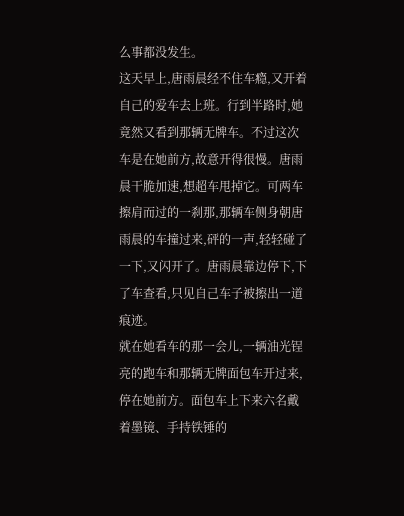么事都没发生。
这天早上,唐雨晨经不住车瘾,又开着自己的爱车去上班。行到半路时,她竟然又看到那辆无牌车。不过这次车是在她前方,故意开得很慢。唐雨晨干脆加速,想超车甩掉它。可两车擦肩而过的一刹那,那辆车侧身朝唐雨晨的车撞过来,砰的一声,轻轻碰了一下,又闪开了。唐雨晨靠边停下,下了车查看,只见自己车子被擦出一道痕迹。
就在她看车的那一会儿,一辆油光锃亮的跑车和那辆无牌面包车开过来,停在她前方。面包车上下来六名戴着墨镜、手持铁锤的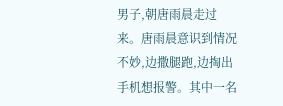男子,朝唐雨晨走过来。唐雨晨意识到情况不妙,边撒腿跑,边掏出手机想报警。其中一名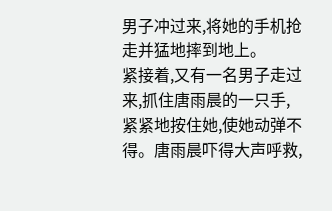男子冲过来,将她的手机抢走并猛地摔到地上。
紧接着,又有一名男子走过来,抓住唐雨晨的一只手,紧紧地按住她,使她动弹不得。唐雨晨吓得大声呼救,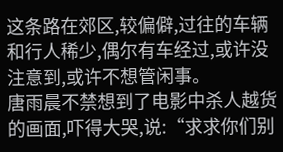这条路在郊区,较偏僻,过往的车辆和行人稀少,偶尔有车经过,或许没注意到,或许不想管闲事。
唐雨晨不禁想到了电影中杀人越货的画面,吓得大哭,说:“求求你们别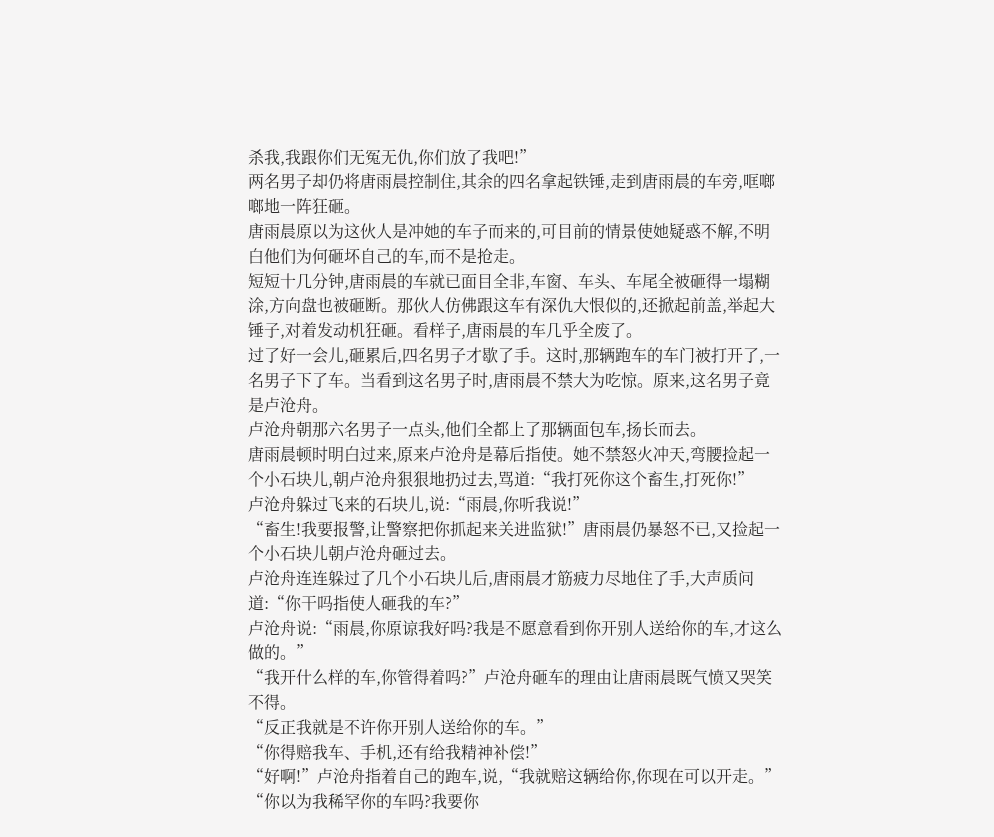杀我,我跟你们无冤无仇,你们放了我吧!”
两名男子却仍将唐雨晨控制住,其余的四名拿起铁锤,走到唐雨晨的车旁,哐啷啷地一阵狂砸。
唐雨晨原以为这伙人是冲她的车子而来的,可目前的情景使她疑惑不解,不明白他们为何砸坏自己的车,而不是抢走。
短短十几分钟,唐雨晨的车就已面目全非,车窗、车头、车尾全被砸得一塌糊涂,方向盘也被砸断。那伙人仿佛跟这车有深仇大恨似的,还掀起前盖,举起大锤子,对着发动机狂砸。看样子,唐雨晨的车几乎全废了。
过了好一会儿,砸累后,四名男子才歇了手。这时,那辆跑车的车门被打开了,一名男子下了车。当看到这名男子时,唐雨晨不禁大为吃惊。原来,这名男子竟是卢沧舟。
卢沧舟朝那六名男子一点头,他们全都上了那辆面包车,扬长而去。
唐雨晨顿时明白过来,原来卢沧舟是幕后指使。她不禁怒火冲天,弯腰捡起一个小石块儿,朝卢沧舟狠狠地扔过去,骂道:“我打死你这个畜生,打死你!”
卢沧舟躲过飞来的石块儿,说:“雨晨,你听我说!”
“畜生!我要报警,让警察把你抓起来关进监狱!”唐雨晨仍暴怒不已,又捡起一个小石块儿朝卢沧舟砸过去。
卢沧舟连连躲过了几个小石块儿后,唐雨晨才筋疲力尽地住了手,大声质问道:“你干吗指使人砸我的车?”
卢沧舟说:“雨晨,你原谅我好吗?我是不愿意看到你开别人送给你的车,才这么做的。”
“我开什么样的车,你管得着吗?”卢沧舟砸车的理由让唐雨晨既气愤又哭笑不得。
“反正我就是不许你开别人送给你的车。”
“你得赔我车、手机,还有给我精神补偿!”
“好啊!”卢沧舟指着自己的跑车,说,“我就赔这辆给你,你现在可以开走。”
“你以为我稀罕你的车吗?我要你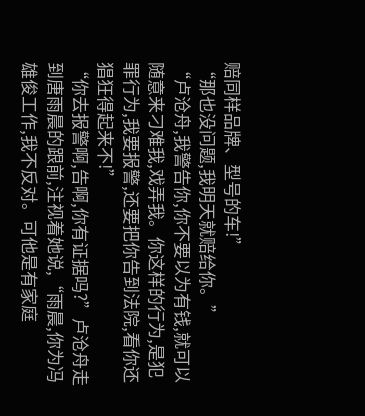赔同样品牌、型号的车!”
“那也没问题,我明天就赔给你。”
“卢沧舟,我警告你,你不要以为有钱,就可以随意来刁难我,戏弄我。你这样的行为,是犯罪行为,我要报警,还要把你告到法院,看你还猖狂得起来不!”
“你去报警啊,告啊,你有证据吗?”卢沧舟走到唐雨晨的跟前,注视着她说,“雨晨,你为冯雄俊工作,我不反对。可他是有家庭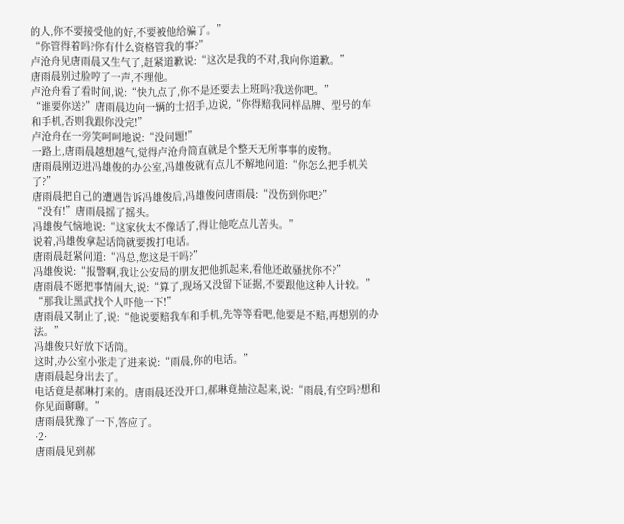的人,你不要接受他的好,不要被他给骗了。”
“你管得着吗?你有什么资格管我的事?”
卢沧舟见唐雨晨又生气了,赶紧道歉说:“这次是我的不对,我向你道歉。”
唐雨晨别过脸哼了一声,不理他。
卢沧舟看了看时间,说:“快九点了,你不是还要去上班吗?我送你吧。”
“谁要你送?”唐雨晨边向一辆的士招手,边说,“你得赔我同样品牌、型号的车和手机,否则我跟你没完!”
卢沧舟在一旁笑呵呵地说:“没问题!”
一路上,唐雨晨越想越气,觉得卢沧舟简直就是个整天无所事事的废物。
唐雨晨刚迈进冯雄俊的办公室,冯雄俊就有点儿不解地问道:“你怎么把手机关了?”
唐雨晨把自己的遭遇告诉冯雄俊后,冯雄俊问唐雨晨:“没伤到你吧?”
“没有!”唐雨晨摇了摇头。
冯雄俊气恼地说:“这家伙太不像话了,得让他吃点儿苦头。”
说着,冯雄俊拿起话筒就要拨打电话。
唐雨晨赶紧问道:“冯总,您这是干吗?”
冯雄俊说:“报警啊,我让公安局的朋友把他抓起来,看他还敢骚扰你不?”
唐雨晨不愿把事情闹大,说:“算了,现场又没留下证据,不要跟他这种人计较。”
“那我让黑武找个人吓他一下!”
唐雨晨又制止了,说:“他说要赔我车和手机,先等等看吧,他要是不赔,再想别的办法。”
冯雄俊只好放下话筒。
这时,办公室小张走了进来说:“雨晨,你的电话。”
唐雨晨起身出去了。
电话竟是郝琳打来的。唐雨晨还没开口,郝琳竟抽泣起来,说:“雨晨,有空吗?想和你见面聊聊。”
唐雨晨犹豫了一下,答应了。
·2·
唐雨晨见到郝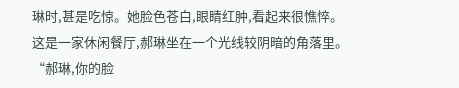琳时,甚是吃惊。她脸色苍白,眼睛红肿,看起来很憔悴。
这是一家休闲餐厅,郝琳坐在一个光线较阴暗的角落里。
“郝琳,你的脸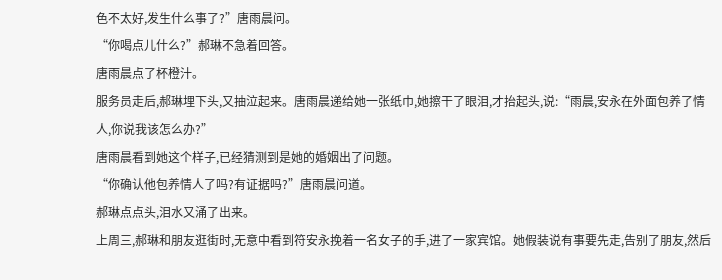色不太好,发生什么事了?”唐雨晨问。
“你喝点儿什么?”郝琳不急着回答。
唐雨晨点了杯橙汁。
服务员走后,郝琳埋下头,又抽泣起来。唐雨晨递给她一张纸巾,她擦干了眼泪,才抬起头,说:“雨晨,安永在外面包养了情人,你说我该怎么办?”
唐雨晨看到她这个样子,已经猜测到是她的婚姻出了问题。
“你确认他包养情人了吗?有证据吗?”唐雨晨问道。
郝琳点点头,泪水又涌了出来。
上周三,郝琳和朋友逛街时,无意中看到符安永挽着一名女子的手,进了一家宾馆。她假装说有事要先走,告别了朋友,然后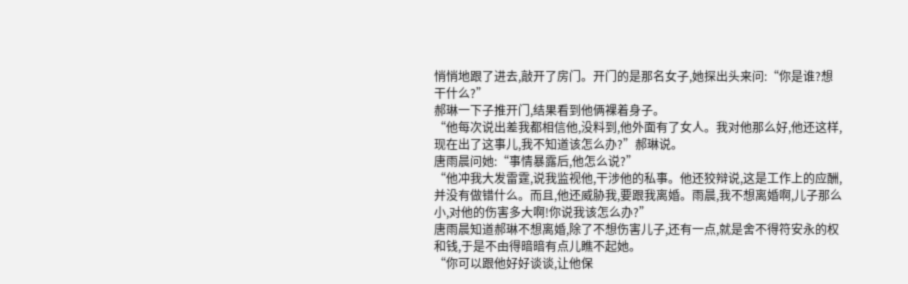悄悄地跟了进去,敲开了房门。开门的是那名女子,她探出头来问:“你是谁?想干什么?”
郝琳一下子推开门,结果看到他俩裸着身子。
“他每次说出差我都相信他,没料到,他外面有了女人。我对他那么好,他还这样,现在出了这事儿,我不知道该怎么办?”郝琳说。
唐雨晨问她:“事情暴露后,他怎么说?”
“他冲我大发雷霆,说我监视他,干涉他的私事。他还狡辩说,这是工作上的应酬,并没有做错什么。而且,他还威胁我,要跟我离婚。雨晨,我不想离婚啊,儿子那么小,对他的伤害多大啊!你说我该怎么办?”
唐雨晨知道郝琳不想离婚,除了不想伤害儿子,还有一点,就是舍不得符安永的权和钱,于是不由得暗暗有点儿瞧不起她。
“你可以跟他好好谈谈,让他保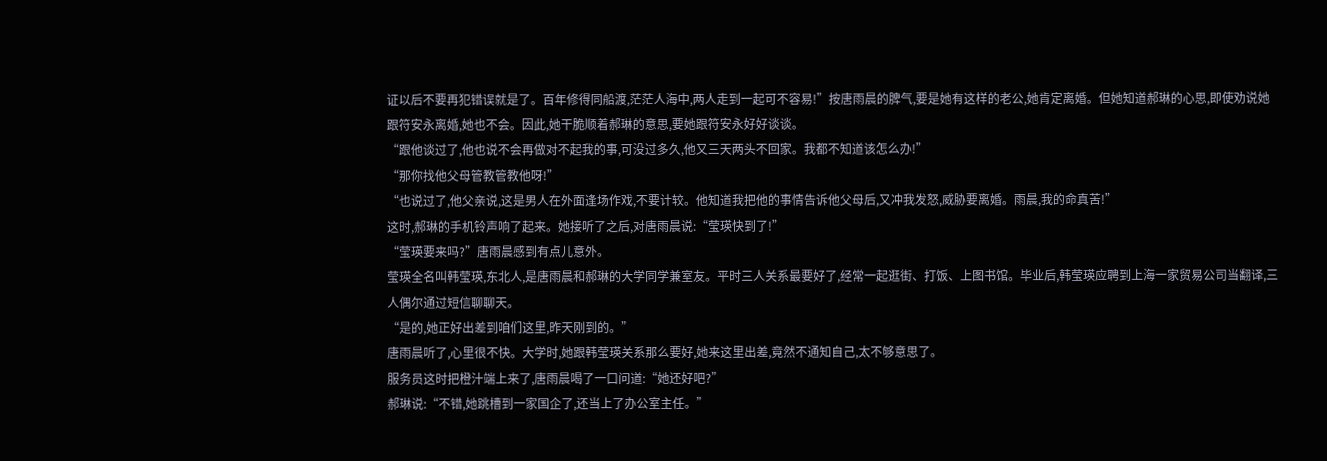证以后不要再犯错误就是了。百年修得同船渡,茫茫人海中,两人走到一起可不容易!”按唐雨晨的脾气,要是她有这样的老公,她肯定离婚。但她知道郝琳的心思,即使劝说她跟符安永离婚,她也不会。因此,她干脆顺着郝琳的意思,要她跟符安永好好谈谈。
“跟他谈过了,他也说不会再做对不起我的事,可没过多久,他又三天两头不回家。我都不知道该怎么办!”
“那你找他父母管教管教他呀!”
“也说过了,他父亲说,这是男人在外面逢场作戏,不要计较。他知道我把他的事情告诉他父母后,又冲我发怒,威胁要离婚。雨晨,我的命真苦!”
这时,郝琳的手机铃声响了起来。她接听了之后,对唐雨晨说:“莹瑛快到了!”
“莹瑛要来吗?”唐雨晨感到有点儿意外。
莹瑛全名叫韩莹瑛,东北人,是唐雨晨和郝琳的大学同学兼室友。平时三人关系最要好了,经常一起逛街、打饭、上图书馆。毕业后,韩莹瑛应聘到上海一家贸易公司当翻译,三人偶尔通过短信聊聊天。
“是的,她正好出差到咱们这里,昨天刚到的。”
唐雨晨听了,心里很不快。大学时,她跟韩莹瑛关系那么要好,她来这里出差,竟然不通知自己,太不够意思了。
服务员这时把橙汁端上来了,唐雨晨喝了一口问道:“她还好吧?”
郝琳说:“不错,她跳槽到一家国企了,还当上了办公室主任。”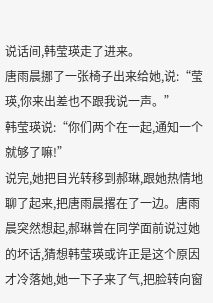说话间,韩莹瑛走了进来。
唐雨晨挪了一张椅子出来给她,说:“莹瑛,你来出差也不跟我说一声。”
韩莹瑛说:“你们两个在一起,通知一个就够了嘛!”
说完,她把目光转移到郝琳,跟她热情地聊了起来,把唐雨晨撂在了一边。唐雨晨突然想起,郝琳曾在同学面前说过她的坏话,猜想韩莹瑛或许正是这个原因才冷落她,她一下子来了气,把脸转向窗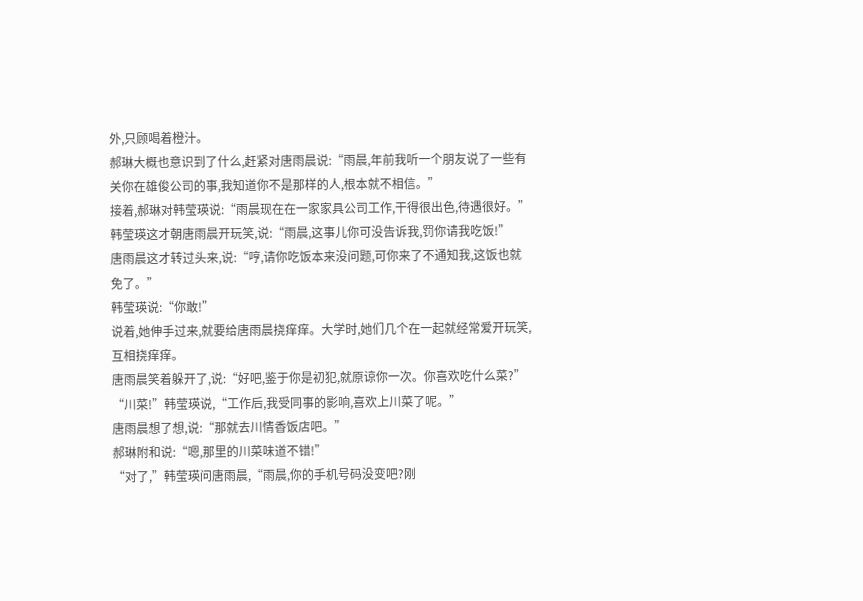外,只顾喝着橙汁。
郝琳大概也意识到了什么,赶紧对唐雨晨说:“雨晨,年前我听一个朋友说了一些有关你在雄俊公司的事,我知道你不是那样的人,根本就不相信。”
接着,郝琳对韩莹瑛说:“雨晨现在在一家家具公司工作,干得很出色,待遇很好。”
韩莹瑛这才朝唐雨晨开玩笑,说:“雨晨,这事儿你可没告诉我,罚你请我吃饭!”
唐雨晨这才转过头来,说:“哼,请你吃饭本来没问题,可你来了不通知我,这饭也就免了。”
韩莹瑛说:“你敢!”
说着,她伸手过来,就要给唐雨晨挠痒痒。大学时,她们几个在一起就经常爱开玩笑,互相挠痒痒。
唐雨晨笑着躲开了,说:“好吧,鉴于你是初犯,就原谅你一次。你喜欢吃什么菜?”
“川菜!”韩莹瑛说,“工作后,我受同事的影响,喜欢上川菜了呢。”
唐雨晨想了想,说:“那就去川情香饭店吧。”
郝琳附和说:“嗯,那里的川菜味道不错!”
“对了,”韩莹瑛问唐雨晨,“雨晨,你的手机号码没变吧?刚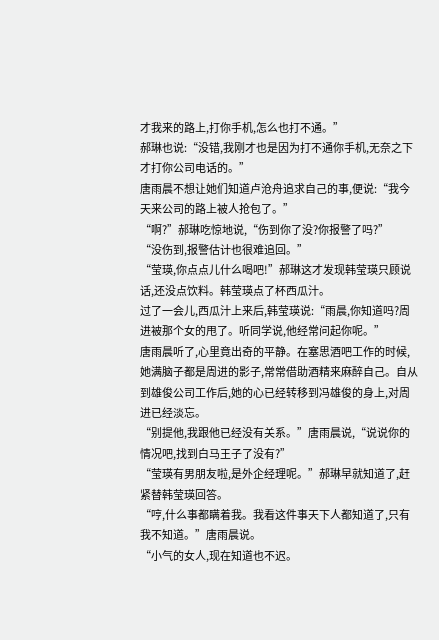才我来的路上,打你手机,怎么也打不通。”
郝琳也说:“没错,我刚才也是因为打不通你手机,无奈之下才打你公司电话的。”
唐雨晨不想让她们知道卢沧舟追求自己的事,便说:“我今天来公司的路上被人抢包了。”
“啊?”郝琳吃惊地说,“伤到你了没?你报警了吗?”
“没伤到,报警估计也很难追回。”
“莹瑛,你点点儿什么喝吧!”郝琳这才发现韩莹瑛只顾说话,还没点饮料。韩莹瑛点了杯西瓜汁。
过了一会儿,西瓜汁上来后,韩莹瑛说:“雨晨,你知道吗?周进被那个女的甩了。听同学说,他经常问起你呢。”
唐雨晨听了,心里竟出奇的平静。在塞思酒吧工作的时候,她满脑子都是周进的影子,常常借助酒精来麻醉自己。自从到雄俊公司工作后,她的心已经转移到冯雄俊的身上,对周进已经淡忘。
“别提他,我跟他已经没有关系。”唐雨晨说,“说说你的情况吧,找到白马王子了没有?”
“莹瑛有男朋友啦,是外企经理呢。”郝琳早就知道了,赶紧替韩莹瑛回答。
“哼,什么事都瞒着我。我看这件事天下人都知道了,只有我不知道。”唐雨晨说。
“小气的女人,现在知道也不迟。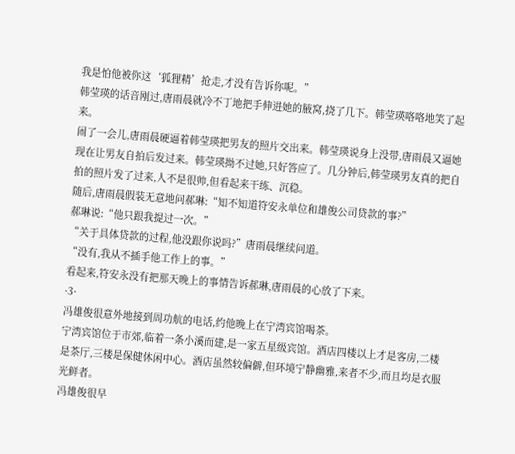我是怕他被你这‘狐狸精’抢走,才没有告诉你呢。”
韩莹瑛的话音刚过,唐雨晨就冷不丁地把手伸进她的腋窝,挠了几下。韩莹瑛咯咯地笑了起来。
闹了一会儿,唐雨晨硬逼着韩莹瑛把男友的照片交出来。韩莹瑛说身上没带,唐雨晨又逼她现在让男友自拍后发过来。韩莹瑛拗不过她,只好答应了。几分钟后,韩莹瑛男友真的把自拍的照片发了过来,人不是很帅,但看起来干练、沉稳。
随后,唐雨晨假装无意地问郝琳:“知不知道符安永单位和雄俊公司贷款的事?”
郝琳说:“他只跟我提过一次。”
“关于具体贷款的过程,他没跟你说吗?”唐雨晨继续问道。
“没有,我从不插手他工作上的事。”
看起来,符安永没有把那天晚上的事情告诉郝琳,唐雨晨的心放了下来。
·3·
冯雄俊很意外地接到周功航的电话,约他晚上在宁湾宾馆喝茶。
宁湾宾馆位于市郊,临着一条小溪而建,是一家五星级宾馆。酒店四楼以上才是客房,二楼是茶厅,三楼是保健休闲中心。酒店虽然较偏僻,但环境宁静幽雅,来者不少,而且均是衣服光鲜者。
冯雄俊很早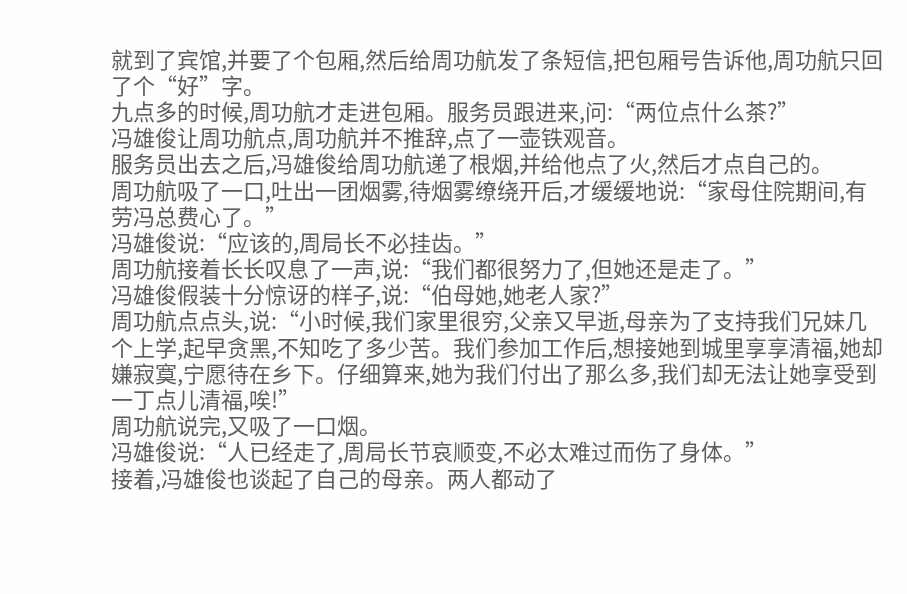就到了宾馆,并要了个包厢,然后给周功航发了条短信,把包厢号告诉他,周功航只回了个“好”字。
九点多的时候,周功航才走进包厢。服务员跟进来,问:“两位点什么茶?”
冯雄俊让周功航点,周功航并不推辞,点了一壶铁观音。
服务员出去之后,冯雄俊给周功航递了根烟,并给他点了火,然后才点自己的。
周功航吸了一口,吐出一团烟雾,待烟雾缭绕开后,才缓缓地说:“家母住院期间,有劳冯总费心了。”
冯雄俊说:“应该的,周局长不必挂齿。”
周功航接着长长叹息了一声,说:“我们都很努力了,但她还是走了。”
冯雄俊假装十分惊讶的样子,说:“伯母她,她老人家?”
周功航点点头,说:“小时候,我们家里很穷,父亲又早逝,母亲为了支持我们兄妹几个上学,起早贪黑,不知吃了多少苦。我们参加工作后,想接她到城里享享清福,她却嫌寂寞,宁愿待在乡下。仔细算来,她为我们付出了那么多,我们却无法让她享受到一丁点儿清福,唉!”
周功航说完,又吸了一口烟。
冯雄俊说:“人已经走了,周局长节哀顺变,不必太难过而伤了身体。”
接着,冯雄俊也谈起了自己的母亲。两人都动了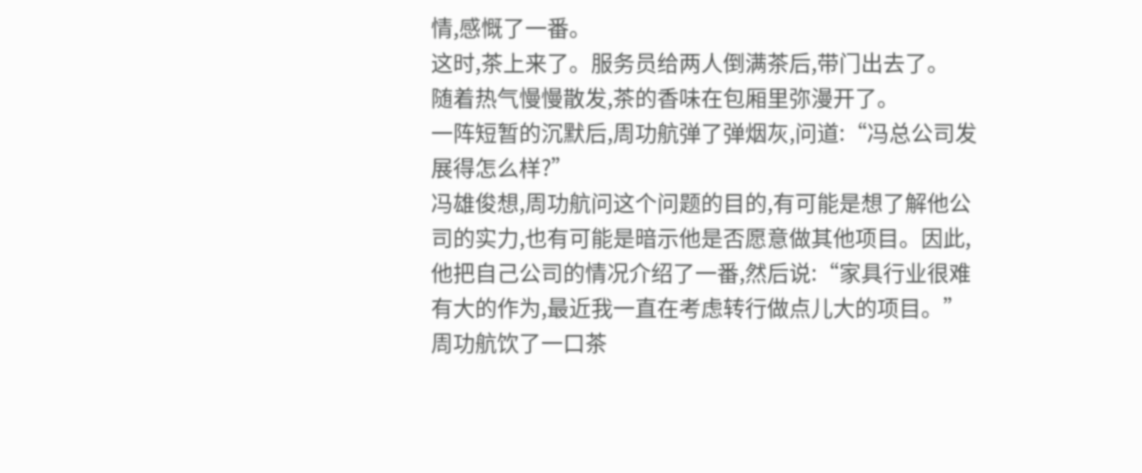情,感慨了一番。
这时,茶上来了。服务员给两人倒满茶后,带门出去了。
随着热气慢慢散发,茶的香味在包厢里弥漫开了。
一阵短暂的沉默后,周功航弹了弹烟灰,问道:“冯总公司发展得怎么样?”
冯雄俊想,周功航问这个问题的目的,有可能是想了解他公司的实力,也有可能是暗示他是否愿意做其他项目。因此,他把自己公司的情况介绍了一番,然后说:“家具行业很难有大的作为,最近我一直在考虑转行做点儿大的项目。”
周功航饮了一口茶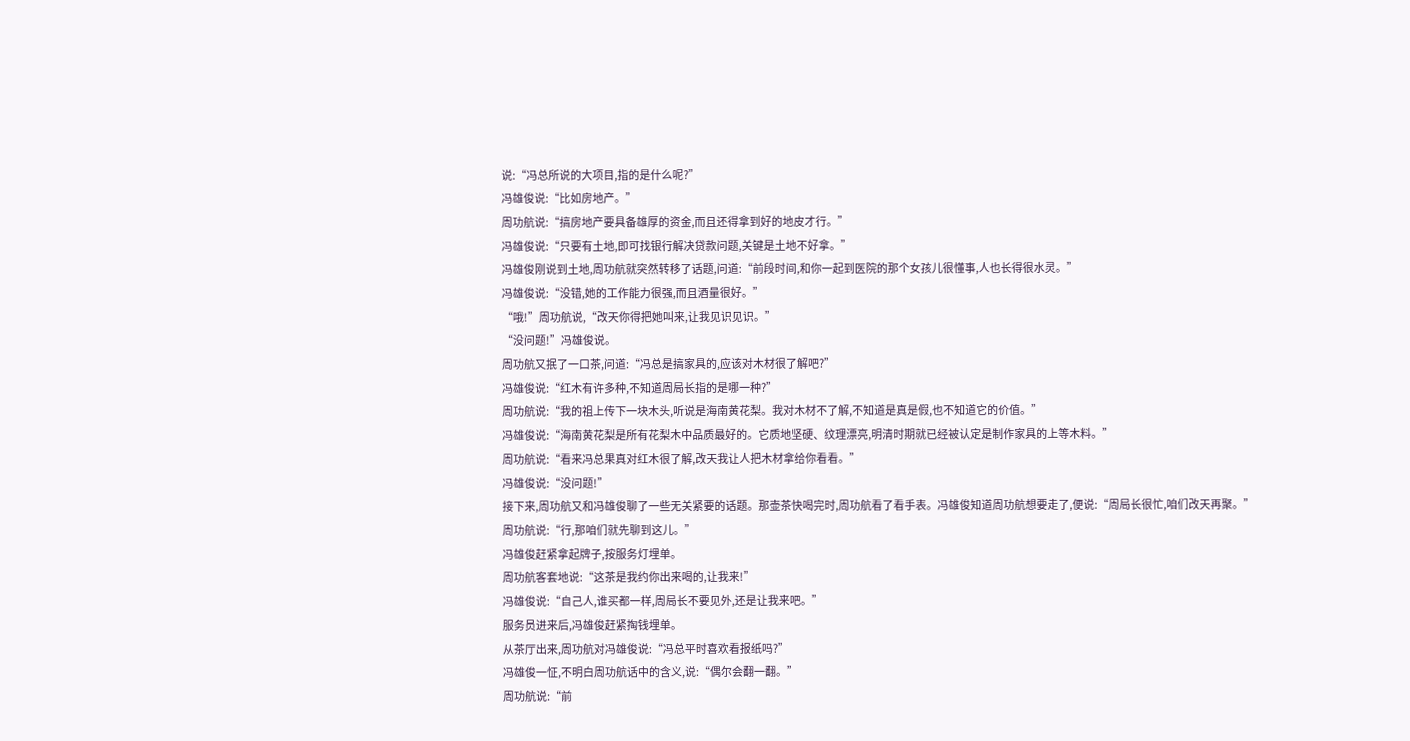说:“冯总所说的大项目,指的是什么呢?”
冯雄俊说:“比如房地产。”
周功航说:“搞房地产要具备雄厚的资金,而且还得拿到好的地皮才行。”
冯雄俊说:“只要有土地,即可找银行解决贷款问题,关键是土地不好拿。”
冯雄俊刚说到土地,周功航就突然转移了话题,问道:“前段时间,和你一起到医院的那个女孩儿很懂事,人也长得很水灵。”
冯雄俊说:“没错,她的工作能力很强,而且酒量很好。”
“哦!”周功航说,“改天你得把她叫来,让我见识见识。”
“没问题!”冯雄俊说。
周功航又抿了一口茶,问道:“冯总是搞家具的,应该对木材很了解吧?”
冯雄俊说:“红木有许多种,不知道周局长指的是哪一种?”
周功航说:“我的祖上传下一块木头,听说是海南黄花梨。我对木材不了解,不知道是真是假,也不知道它的价值。”
冯雄俊说:“海南黄花梨是所有花梨木中品质最好的。它质地坚硬、纹理漂亮,明清时期就已经被认定是制作家具的上等木料。”
周功航说:“看来冯总果真对红木很了解,改天我让人把木材拿给你看看。”
冯雄俊说:“没问题!”
接下来,周功航又和冯雄俊聊了一些无关紧要的话题。那壶茶快喝完时,周功航看了看手表。冯雄俊知道周功航想要走了,便说:“周局长很忙,咱们改天再聚。”
周功航说:“行,那咱们就先聊到这儿。”
冯雄俊赶紧拿起牌子,按服务灯埋单。
周功航客套地说:“这茶是我约你出来喝的,让我来!”
冯雄俊说:“自己人,谁买都一样,周局长不要见外,还是让我来吧。”
服务员进来后,冯雄俊赶紧掏钱埋单。
从茶厅出来,周功航对冯雄俊说:“冯总平时喜欢看报纸吗?”
冯雄俊一怔,不明白周功航话中的含义,说:“偶尔会翻一翻。”
周功航说:“前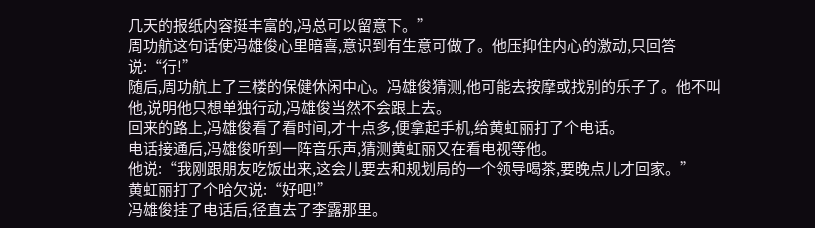几天的报纸内容挺丰富的,冯总可以留意下。”
周功航这句话使冯雄俊心里暗喜,意识到有生意可做了。他压抑住内心的激动,只回答说:“行!”
随后,周功航上了三楼的保健休闲中心。冯雄俊猜测,他可能去按摩或找别的乐子了。他不叫他,说明他只想单独行动,冯雄俊当然不会跟上去。
回来的路上,冯雄俊看了看时间,才十点多,便拿起手机,给黄虹丽打了个电话。
电话接通后,冯雄俊听到一阵音乐声,猜测黄虹丽又在看电视等他。
他说:“我刚跟朋友吃饭出来,这会儿要去和规划局的一个领导喝茶,要晚点儿才回家。”
黄虹丽打了个哈欠说:“好吧!”
冯雄俊挂了电话后,径直去了李露那里。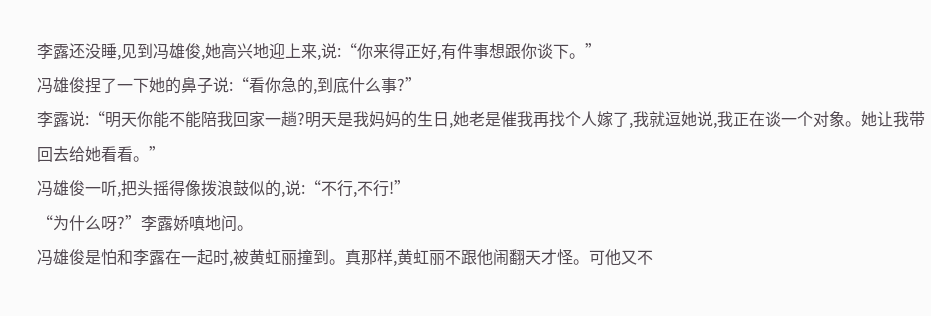李露还没睡,见到冯雄俊,她高兴地迎上来,说:“你来得正好,有件事想跟你谈下。”
冯雄俊捏了一下她的鼻子说:“看你急的,到底什么事?”
李露说:“明天你能不能陪我回家一趟?明天是我妈妈的生日,她老是催我再找个人嫁了,我就逗她说,我正在谈一个对象。她让我带回去给她看看。”
冯雄俊一听,把头摇得像拨浪鼓似的,说:“不行,不行!”
“为什么呀?”李露娇嗔地问。
冯雄俊是怕和李露在一起时,被黄虹丽撞到。真那样,黄虹丽不跟他闹翻天才怪。可他又不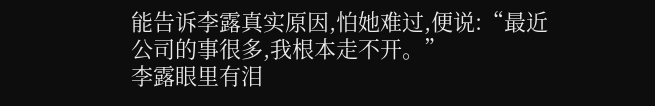能告诉李露真实原因,怕她难过,便说:“最近公司的事很多,我根本走不开。”
李露眼里有泪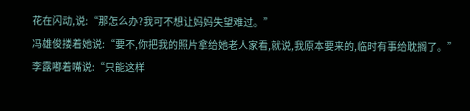花在闪动,说:“那怎么办?我可不想让妈妈失望难过。”
冯雄俊搂着她说:“要不,你把我的照片拿给她老人家看,就说,我原本要来的,临时有事给耽搁了。”
李露嘟着嘴说:“只能这样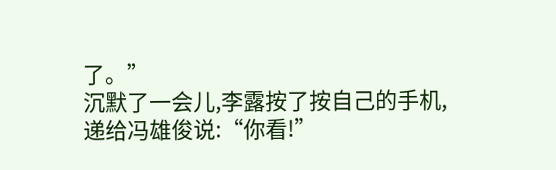了。”
沉默了一会儿,李露按了按自己的手机,递给冯雄俊说:“你看!”